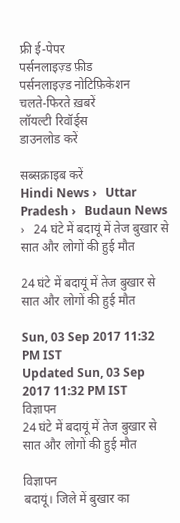फ्री ई-पेपर
पर्सनलाइज़्ड फ़ीड
पर्सनलाइज़्ड नोटिफ़िकेशन
चलते-फिरते ख़बरें
लॉयल्टी रिवॉर्ड्स
डाउनलोड करें

सब्सक्राइब करें
Hindi News ›   Uttar Pradesh ›   Budaun News ›   24 घंटे में बदायूं में तेज बुखार से सात और लोगों की हुई मौत

24 घंटे में बदायूं में तेज बुखार से सात और लोगों की हुई मौत

Sun, 03 Sep 2017 11:32 PM IST
Updated Sun, 03 Sep 2017 11:32 PM IST
विज्ञापन
24 घंटे में बदायूं में तेज बुखार से सात और लोगों की हुई मौत

विज्ञापन
बदायूं। जिले में बुखार का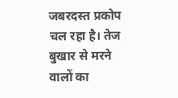जबरदस्त प्रकोप चल रहा है। तेज बुखार से मरने वालों का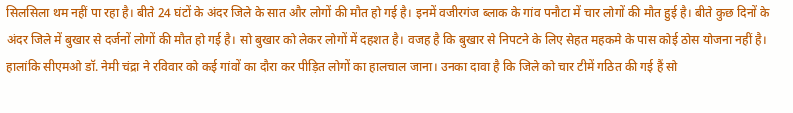सिलसिला थम नहीं पा रहा है। बीते 24 घंटों के अंदर जिले के सात और लोगों की मौत हो गई है। इनमें वजीरगंज ब्लाक के गांव पनौटा में चार लोगों की मौत हुई है। बीते कुछ दिनों के अंदर जिले में बुखार से दर्जनों लोगों की मौत हो गई है। सो बुखार को लेकर लोगों में दहशत है। वजह है कि बुखार से निपटने के लिए सेहत महकमे के पास कोई ठोस योजना नहीं है। हालांकि सीएमओ डॉ. नेमी चंद्रा ने रविवार को कई गांवों का दौरा कर पीड़ित लोगों का हालचाल जाना। उनका दावा है कि जिले को चार टीमें गठित की गई हैं सो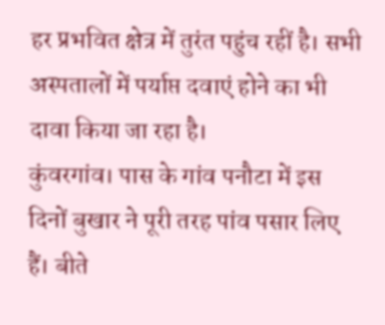हर प्रभवित क्षेत्र में तुरंत पहुंच रहीं है। सभी अस्पतालों में पर्याप्त दवाएं होने का भी दावा किया जा रहा है।
कुंवरगांव। पास के गांव पनौटा में इस दिनों बुखार ने पूरी तरह पांव पसार लिए हैं। बीते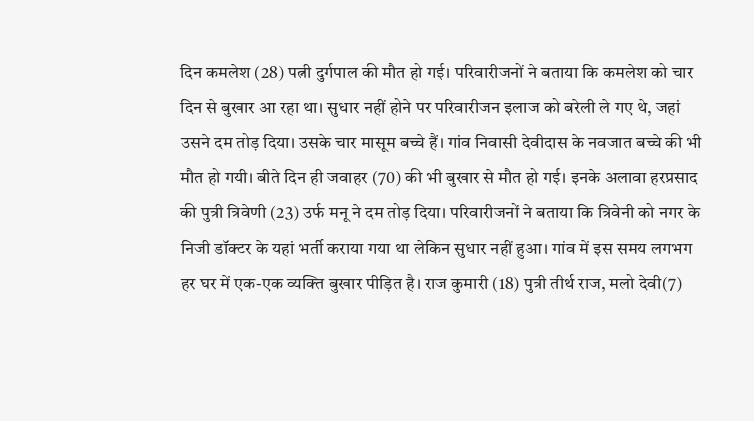दिन कमलेश (28) पत्नी दुर्गपाल की मौत हो गई। परिवारीजनों ने बताया कि कमलेश को चार दिन से बुखार आ रहा था। सुधार नहीं होने पर परिवारीजन इलाज को बरेली ले गए थे, जहां उसने दम तोड़ दिया। उसके चार मासूम बच्चे हैं। गांव निवासी देवीदास के नवजात बच्चे की भी मौत हो गयी। बीते दिन ही जवाहर (70) की भी बुखार से मौत हो गई। इनके अलावा हरप्रसाद की पुत्री त्रिवेणी (23) उर्फ मनू ने दम तोड़ दिया। परिवारीजनों ने बताया कि त्रिवेनी को नगर के निजी डॉक्टर के यहां भर्ती कराया गया था लेकिन सुधार नहीं हुआ। गांव में इस समय लगभग हर घर में एक-एक व्यक्ति बुखार पीड़ित है। राज कुमारी (18) पुत्री तीर्थ राज, मलो देवी(7)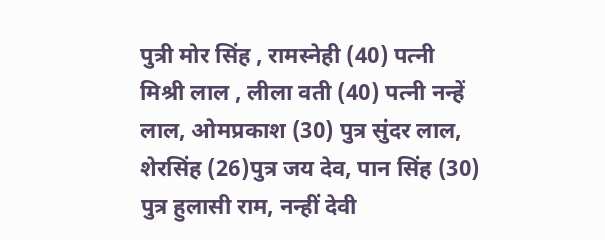पुत्री मोर सिंह , रामस्नेही (40) पत्नी मिश्री लाल , लीला वती (40) पत्नी नन्हें लाल, ओमप्रकाश (30) पुत्र सुंदर लाल, शेरसिंह (26)पुत्र जय देव, पान सिंह (30) पुत्र हुलासी राम, नन्हीं देवी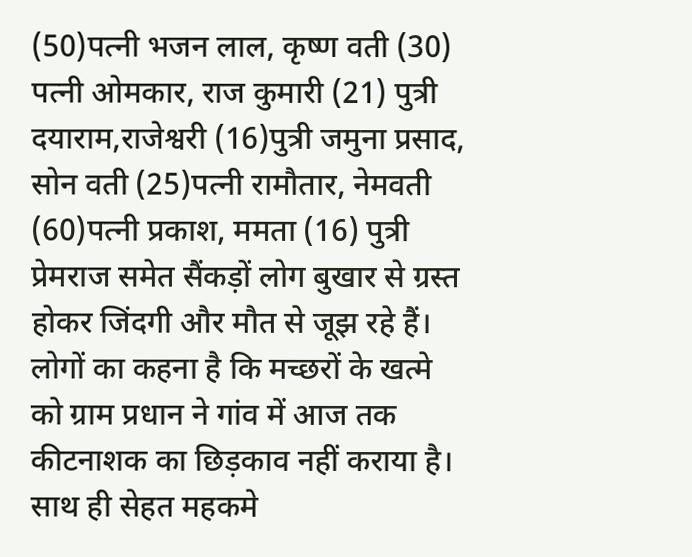(50)पत्नी भजन लाल, कृष्ण वती (30) पत्नी ओमकार, राज कुमारी (21) पुत्री दयाराम,राजेश्वरी (16)पुत्री जमुना प्रसाद, सोन वती (25)पत्नी रामौतार, नेमवती (60)पत्नी प्रकाश, ममता (16) पुत्री प्रेमराज समेत सैंकड़ों लोग बुखार से ग्रस्त होकर जिंदगी और मौत से जूझ रहे हैं। लोगों का कहना है कि मच्छरों के खत्मे को ग्राम प्रधान ने गांव में आज तक कीटनाशक का छिड़काव नहीं कराया है। साथ ही सेहत महकमे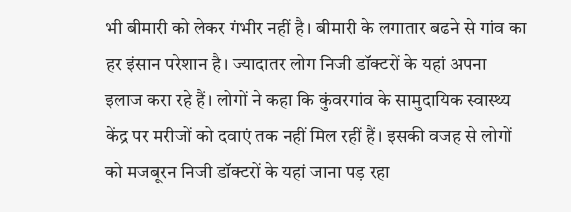भी बीमारी को लेकर गंभीर नहीं है। बीमारी के लगातार बढने से गांव का हर इंसान परेशान है। ज्यादातर लोग निजी डॉक्टरों के यहां अपना इलाज करा रहे हैं। लोगों ने कहा कि कुंवरगांव के सामुदायिक स्वास्थ्य केंद्र पर मरीजों को दवाएं तक नहीं मिल रहीं हैं। इसकी वजह से लोगों को मजबूरन निजी डॉक्टरों के यहां जाना पड़ रहा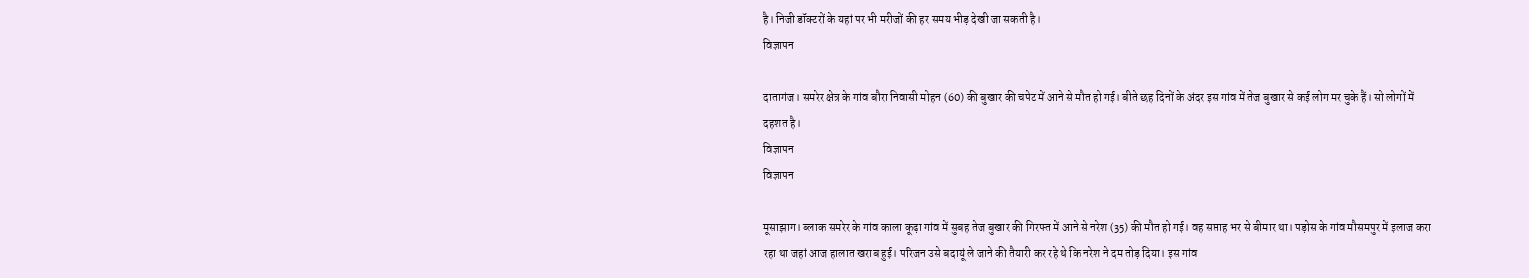है। निजी डॉक्टरों के यहां पर भी मरीजों की हर समय भीड़ देखी जा सकती है।
विज्ञापन

दातागंज। समरेर क्षेत्र के गांव बौरा निवासी मोहन (60) की बुखार की चपेट में आने से मौत हो गई। बीते छह दिनों के अंदर इस गांव में तेज बुखार से कई लोग मर चुके हैं। सो लोगों में दहशत है।
विज्ञापन
विज्ञापन

मूसाझाग। ब्लाक समरेर के गांव काला कूढ़ा गांव में सुबह तेज बुखार की गिरफ्त में आने से नरेश (35) की मौत हो गई। वह सप्ताह भर से बीमार था। पड़ोस के गांव मौसमपुर में इलाज करा रहा था जहां आज हालात खराब हुई। परिजन उसे बदायूं ले जाने की तैयारी कर रहे थे कि नरेश ने दम तोड़ दिया। इस गांव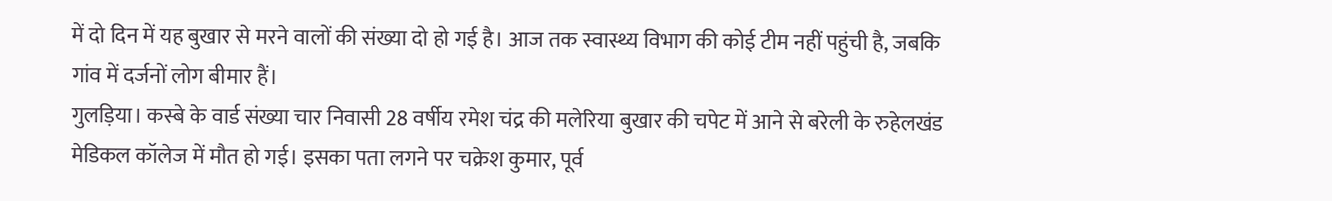में दो दिन में यह बुखार से मरने वालों की संख्या दो हो गई है। आज तक स्वास्थ्य विभाग की कोई टीम नहीं पहुंची है, जबकि गांव में दर्जनों लोग बीमार हैं।
गुलड़िया। कस्बे के वार्ड संख्या चार निवासी 28 वर्षीय रमेश चंद्र की मलेरिया बुखार की चपेट में आने से बरेली के रुहेलखंड मेडिकल कॉलेज में मौत हो गई। इसका पता लगने पर चक्रेश कुमार, पूर्व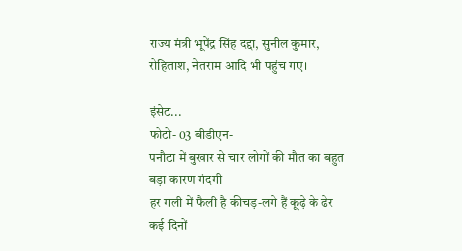राज्य मंत्री भूपेंद्र सिंह दद्दा, सुनील कुमार, रोहिताश, नेतराम आदि भी पहुंच गए।

इंसेट...
फोटो- 03 बीडीएन-
पनौटा में बुखार से चार लोगों की मौत का बहुत बड़ा कारण गंदगी
हर गली में फैली है कीचड़-लगे हैं कूढ़े के ढेर
कई दिनों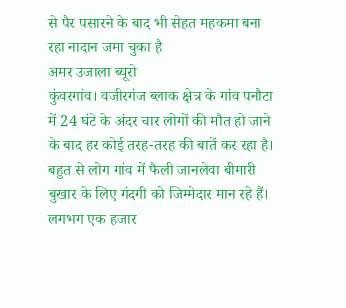से पैर पसारने के बाद भी सेहत महकमा बना रहा नादान जमा चुका है
अमर उजाला ब्यूरो
कुंवरगांव। वजीरगंज ब्लाक क्षेत्र के गांव पनौटा में 24 घंटे के अंदर चार लोगों की मौत हो जाने के बाद हर कोई तरह-तरह की बातें कर रहा है। बहुत से लोग गांव में फैली जानलेवा बीमारी बुखार के लिए गंदगी को जिम्मेदार मान रहे हैं। लगभग एक हजार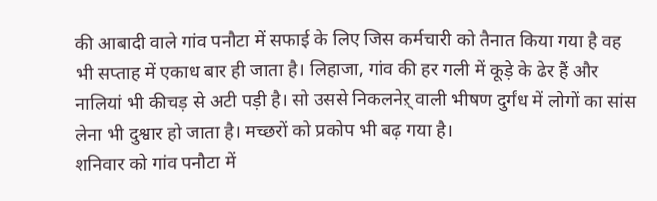की आबादी वाले गांव पनौटा में सफाई के लिए जिस कर्मचारी को तैनात किया गया है वह भी सप्ताह में एकाध बार ही जाता है। लिहाजा, गांव की हर गली में कूड़े के ढेर हैं और नालियां भी कीचड़ से अटी पड़ी है। सो उससे निकलनेऱ् वाली भीषण दुर्गंध में लोगों का सांस लेना भी दुश्वार हो जाता है। मच्छरों को प्रकोप भी बढ़ गया है।
शनिवार को गांव पनौटा में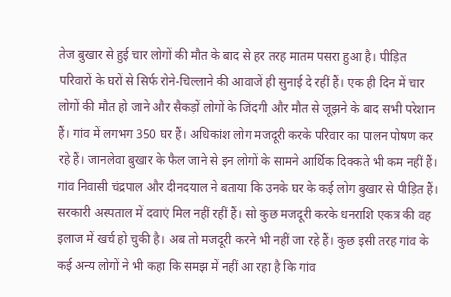तेज बुखार से हुई चार लोगों की मौत के बाद से हर तरह मातम पसरा हुआ है। पीड़ित परिवारों के घरों से सिर्फ रोने-चिल्लाने की आवाजें ही सुनाई दे रहीं हैं। एक ही दिन में चार लोगों की मौत हो जाने और सैकड़ों लोगों के जिंदगी और मौत से जूझने के बाद सभी परेशान हैं। गांव में लगभग 350 घर हैं। अधिकांश लोग मजदूरी करके परिवार का पालन पोषण कर रहे हैं। जानलेवा बुखार के फैल जाने से इन लोगों के सामने आर्थिक दिक्कते भी कम नहीं हैं। गांव निवासी चंद्रपाल और दीनदयाल ने बताया कि उनके घर के कई लोग बुखार से पीड़ित हैं। सरकारी अस्पताल में दवाएं मिल नहीं रहीं हैं। सो कुछ मजदूरी करके धनराशि एकत्र की वह इलाज में खर्च हो चुकी है। अब तो मजदूरी करने भी नहीं जा रहे हैं। कुछ इसी तरह गांव के कई अन्य लोगों ने भी कहा कि समझ में नहीं आ रहा है कि गांव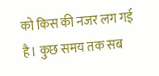को किस की नजर लग गई है। कुछ समय तक सब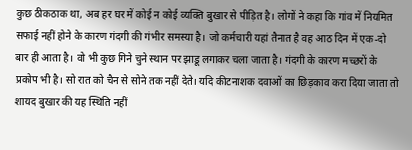कुछ ठीकठाक था, अब हर घर में कोई न कोई व्यक्ति बुखार से पीड़ित है। लोगों ने कहा कि गांव में नियमित सफाई नहीं होने के कारण गंदगी की गंभीर समस्या है। जो कर्मचारी यहां तैनात है वह आठ दिन में एक-दो बार ही आता है। वो भी कुछ गिने चुने स्थान पर झाडू लगाकर चला जाता है। गंदगी के कारण मच्छरों के प्रकोप भी है। सो रात को चैन से सोने तक नहीं देते। यदि कीटनाशक दवाओं का छिड़काव करा दिया जाता तो शायद बुखार की यह स्थिति नहीं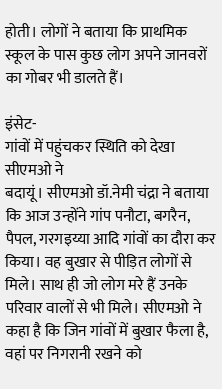होती। लोगों ने बताया कि प्राथमिक स्कूल के पास कुछ लोग अपने जानवरों का गोबर भी डालते हैं।

इंसेट-
गांवों में पहुंचकर स्थिति को देखा सीएमओ ने
बदायूं। सीएमओ डॉ.नेमी चंद्रा ने बताया कि आज उन्होंने गांप पनौटा, बगरैन, पैपल, गरगइय्या आदि गांवों का दौरा कर किया। वह बुखार से पीड़ित लोगों से मिले। साथ ही जो लोग मरे हैं उनके परिवार वालों से भी मिले। सीएमओ ने कहा है कि जिन गांवों में बुखार फैला है, वहां पर निगरानी रखने को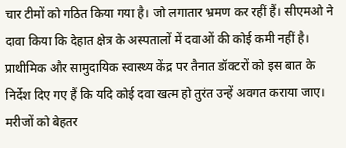चार टीमों को गठित किया गया है। जो लगातार भ्रमण कर रहीं हैं। सीएमओ ने दावा किया कि देहात क्षेत्र के अस्पतालों में दवाओं की कोई कमी नहीं है। प्राथीमिक और सामुदायिक स्वास्थ्य केंद्र पर तैनात डॉक्टरों को इस बात के निर्देश दिए गए हैं कि यदि कोई दवा खत्म हो तुरंत उन्हें अवगत कराया जाए। मरीजों को बेहतर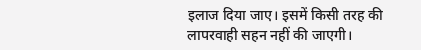इलाज दिया जाए। इसमें किसी तरह की लापरवाही सहन नहीं की जाएगी।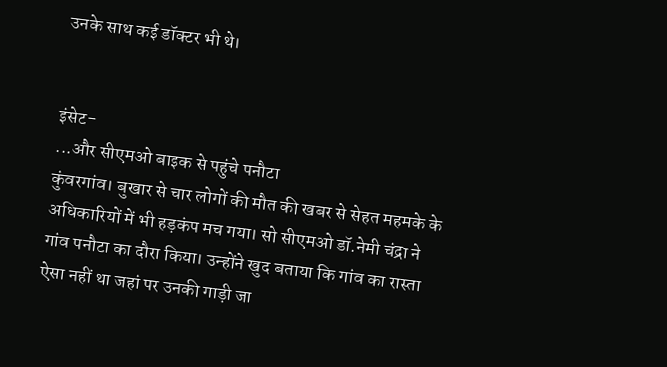उनके साथ कई डॉक्टर भी थे।


इंसेट-
...और सीएमओ बाइक से पहुंचे पनौटा
कुंवरगांव। बुखार से चार लोगों की मौत की खबर से सेहत महमके के अधिकारियों में भी हड़कंप मच गया। सो सीएमओ डॉ.नेमी चंद्रा ने गांव पनौटा का दौरा किया। उन्होंने खुद बताया कि गांव का रास्ता ऐसा नहीं था जहां पर उनकी गाड़ी जा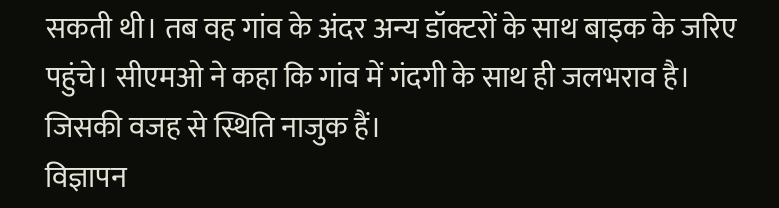सकती थी। तब वह गांव के अंदर अन्य डॉक्टरों के साथ बाइक के जरिए पहुंचे। सीएमओ ने कहा कि गांव में गंदगी के साथ ही जलभराव है। जिसकी वजह से स्थिति नाजुक हैं।
विज्ञापन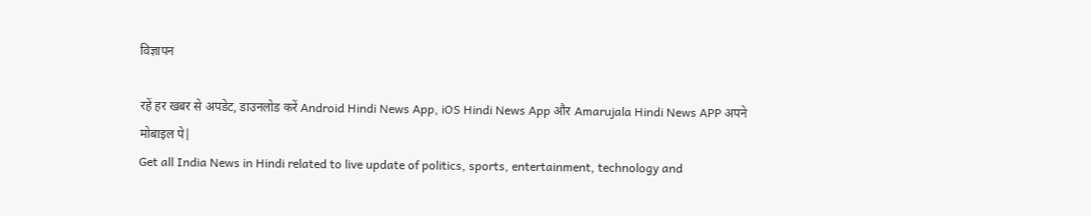विज्ञापन

रहें हर खबर से अपडेट, डाउनलोड करें Android Hindi News App, iOS Hindi News App और Amarujala Hindi News APP अपने मोबाइल पे|
Get all India News in Hindi related to live update of politics, sports, entertainment, technology and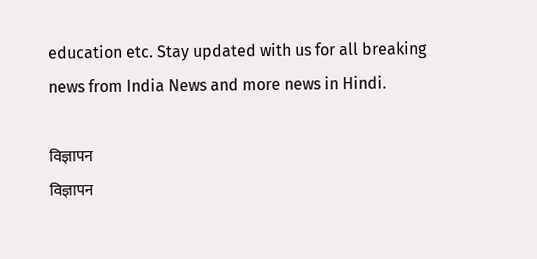education etc. Stay updated with us for all breaking news from India News and more news in Hindi.

विज्ञापन
विज्ञापन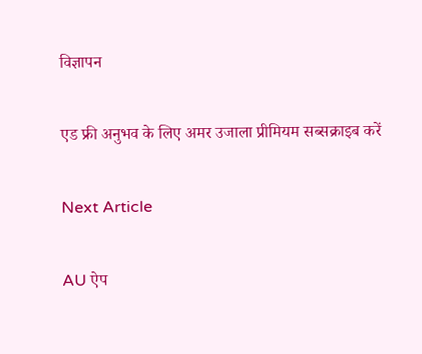विज्ञापन

एड फ्री अनुभव के लिए अमर उजाला प्रीमियम सब्सक्राइब करें

Next Article

AU ऐप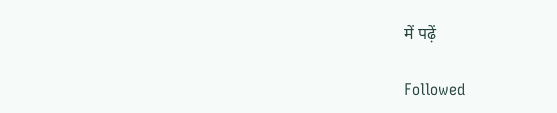में पढ़ें

Followed